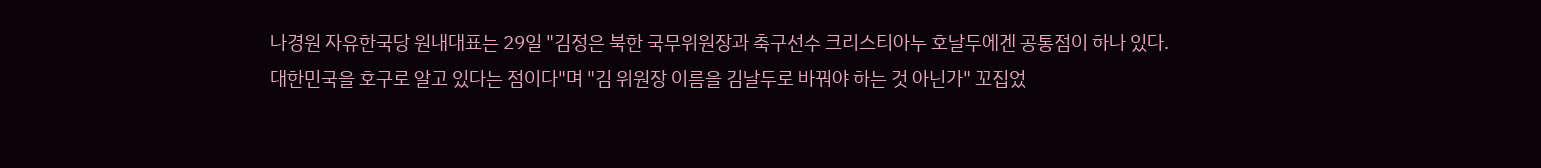나경원 자유한국당 원내대표는 29일 "김정은 북한 국무위원장과 축구선수 크리스티아누 호날두에겐 공통점이 하나 있다. 대한민국을 호구로 알고 있다는 점이다"며 "김 위원장 이름을 김날두로 바꿔야 하는 것 아닌가" 꼬집었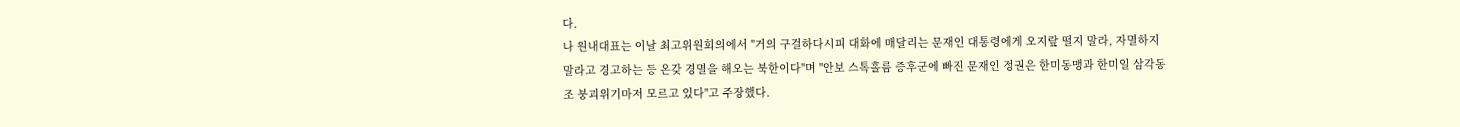다.
나 원내대표는 이날 최고위원회의에서 "거의 구걸하다시피 대화에 매달리는 문재인 대통령에게 오지랖 떨지 말라, 자멸하지 말라고 경고하는 등 온갖 경멸을 해오는 북한이다"며 "안보 스톡홀름 증후군에 빠진 문재인 정권은 한미동맹과 한미일 삼각동조 붕괴위기마저 모르고 있다"고 주장했다.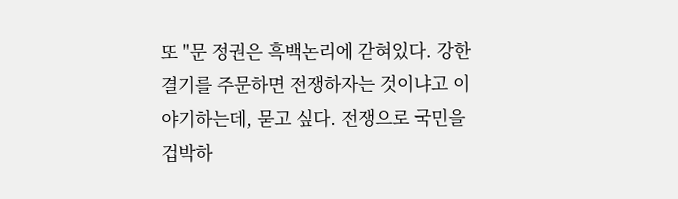또 "문 정권은 흑백논리에 갇혀있다. 강한 결기를 주문하면 전쟁하자는 것이냐고 이야기하는데, 묻고 싶다. 전쟁으로 국민을 겁박하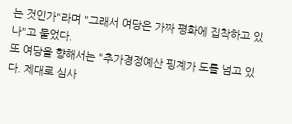는 것인가"라며 "그래서 여당은 가짜 평화에 집착하고 있나"고 물었다.
또 여당을 향해서는 "추가경정예산 핑계가 도를 넘고 있다. 제대로 심사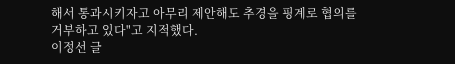해서 통과시키자고 아무리 제안해도 추경을 핑계로 협의를 거부하고 있다"고 지적했다.
이정선 글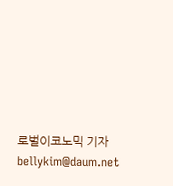로벌이코노믹 기자 bellykim@daum.net